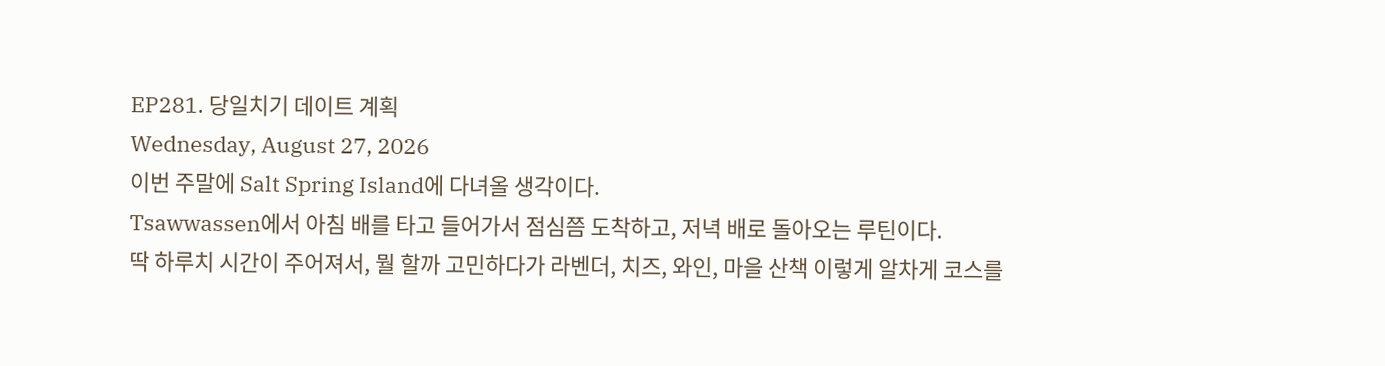EP281. 당일치기 데이트 계획
Wednesday, August 27, 2026
이번 주말에 Salt Spring Island에 다녀올 생각이다.
Tsawwassen에서 아침 배를 타고 들어가서 점심쯤 도착하고, 저녁 배로 돌아오는 루틴이다.
딱 하루치 시간이 주어져서, 뭘 할까 고민하다가 라벤더, 치즈, 와인, 마을 산책 이렇게 알차게 코스를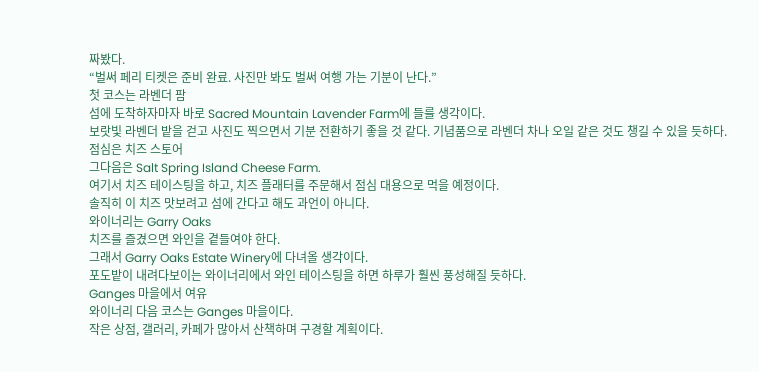짜봤다.
“벌써 페리 티켓은 준비 완료. 사진만 봐도 벌써 여행 가는 기분이 난다.”
첫 코스는 라벤더 팜
섬에 도착하자마자 바로 Sacred Mountain Lavender Farm에 들를 생각이다.
보랏빛 라벤더 밭을 걷고 사진도 찍으면서 기분 전환하기 좋을 것 같다. 기념품으로 라벤더 차나 오일 같은 것도 챙길 수 있을 듯하다.
점심은 치즈 스토어
그다음은 Salt Spring Island Cheese Farm.
여기서 치즈 테이스팅을 하고, 치즈 플래터를 주문해서 점심 대용으로 먹을 예정이다.
솔직히 이 치즈 맛보려고 섬에 간다고 해도 과언이 아니다.
와이너리는 Garry Oaks
치즈를 즐겼으면 와인을 곁들여야 한다.
그래서 Garry Oaks Estate Winery에 다녀올 생각이다.
포도밭이 내려다보이는 와이너리에서 와인 테이스팅을 하면 하루가 훨씬 풍성해질 듯하다.
Ganges 마을에서 여유
와이너리 다음 코스는 Ganges 마을이다.
작은 상점, 갤러리, 카페가 많아서 산책하며 구경할 계획이다.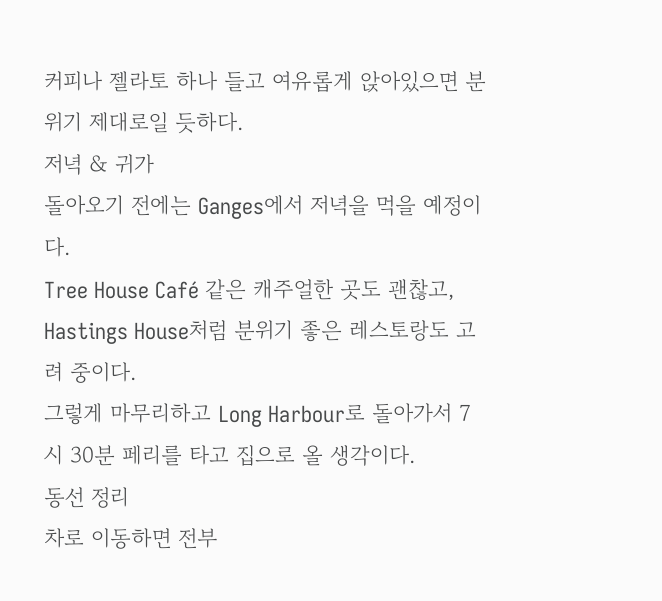커피나 젤라토 하나 들고 여유롭게 앉아있으면 분위기 제대로일 듯하다.
저녁 & 귀가
돌아오기 전에는 Ganges에서 저녁을 먹을 예정이다.
Tree House Café 같은 캐주얼한 곳도 괜찮고, Hastings House처럼 분위기 좋은 레스토랑도 고려 중이다.
그렇게 마무리하고 Long Harbour로 돌아가서 7시 30분 페리를 타고 집으로 올 생각이다.
동선 정리
차로 이동하면 전부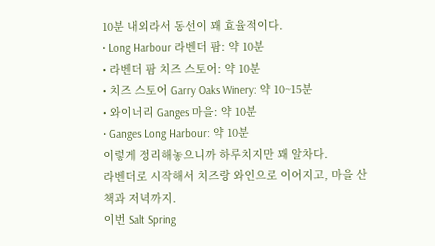10분 내외라서 동선이 꽤 효율적이다.
• Long Harbour 라벤더 팜: 약 10분
• 라벤더 팜 치즈 스토어: 약 10분
• 치즈 스토어 Garry Oaks Winery: 약 10~15분
• 와이너리 Ganges 마을: 약 10분
• Ganges Long Harbour: 약 10분
이렇게 정리해놓으니까 하루치지만 꽤 알차다.
라벤더로 시작해서 치즈랑 와인으로 이어지고, 마을 산책과 저녁까지.
이번 Salt Spring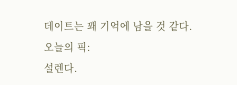데이트는 꽤 기억에 남을 것 같다.
오늘의 픽:
설렌다.